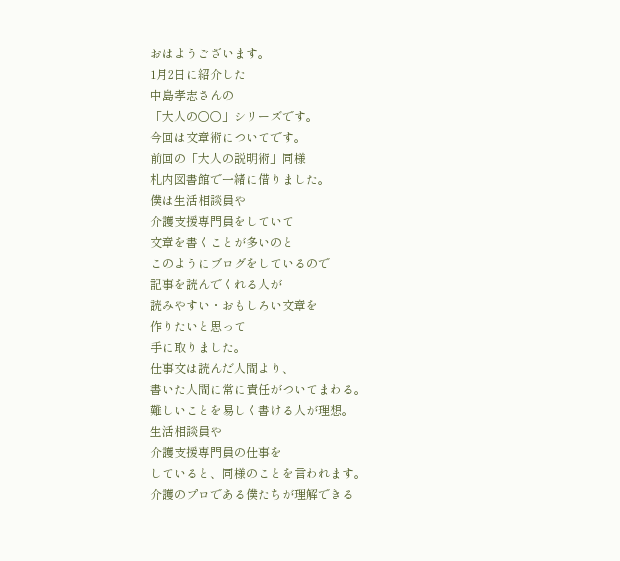おはようございます。
1月2日に紹介した
中島孝志さんの
「大人の〇〇」シリーズです。
今回は文章術についてです。
前回の「大人の説明術」同様
札内図書館で一緒に借りました。
僕は生活相談員や
介護支援専門員をしていて
文章を書くことが多いのと
このようにブログをしているので
記事を読んでくれる人が
読みやすい・おもしろい文章を
作りたいと思って
手に取りました。
仕事文は読んだ人間より、
書いた人間に常に責任がついてまわる。
難しいことを易しく書ける人が理想。
生活相談員や
介護支援専門員の仕事を
していると、同様のことを言われます。
介護のプロである僕たちが理解できる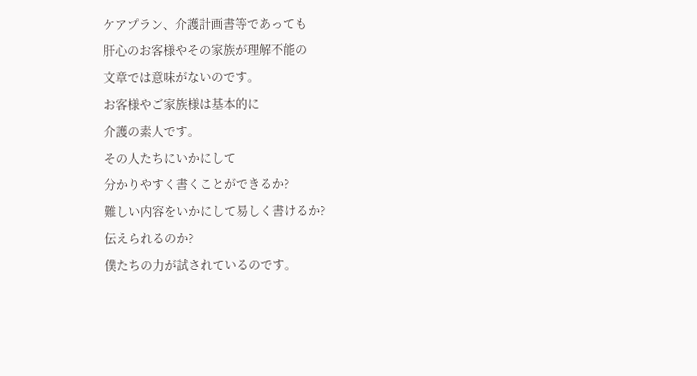ケアプラン、介護計画書等であっても
肝心のお客様やその家族が理解不能の
文章では意味がないのです。
お客様やご家族様は基本的に
介護の素人です。
その人たちにいかにして
分かりやすく書くことができるか?
難しい内容をいかにして易しく書けるか?
伝えられるのか?
僕たちの力が試されているのです。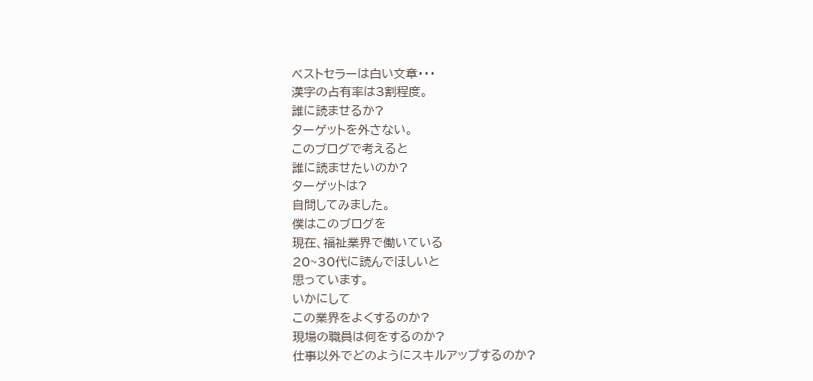ベストセラーは白い文章・・・
漢字の占有率は3割程度。
誰に読ませるか?
ターゲットを外さない。
このブログで考えると
誰に読ませたいのか?
ターゲットは?
自問してみました。
僕はこのブログを
現在、福祉業界で働いている
20~30代に読んでほしいと
思っています。
いかにして
この業界をよくするのか?
現場の職員は何をするのか?
仕事以外でどのようにスキルアップするのか?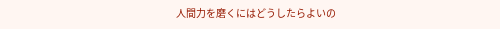人間力を磨くにはどうしたらよいの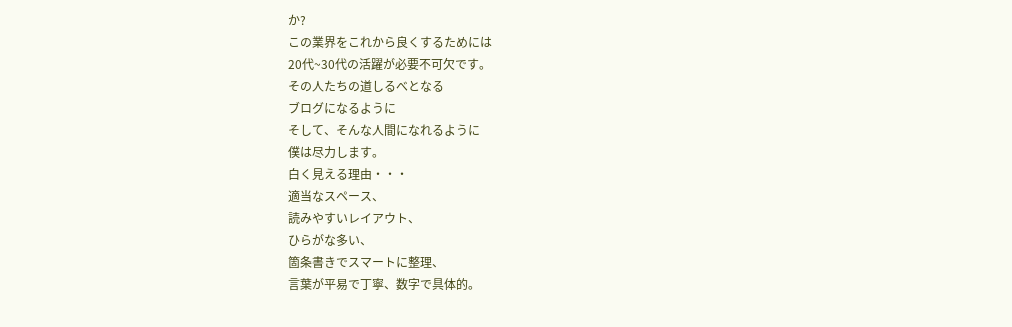か?
この業界をこれから良くするためには
20代~30代の活躍が必要不可欠です。
その人たちの道しるべとなる
ブログになるように
そして、そんな人間になれるように
僕は尽力します。
白く見える理由・・・
適当なスペース、
読みやすいレイアウト、
ひらがな多い、
箇条書きでスマートに整理、
言葉が平易で丁寧、数字で具体的。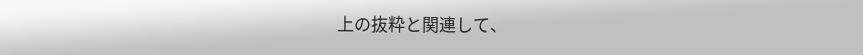上の抜粋と関連して、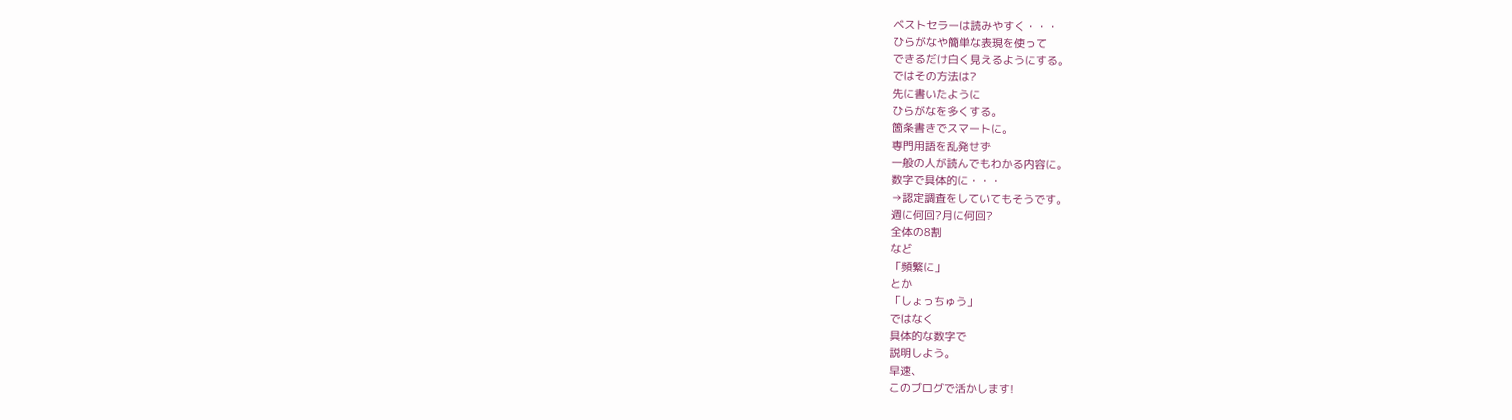ベストセラーは読みやすく・・・
ひらがなや簡単な表現を使って
できるだけ白く見えるようにする。
ではその方法は?
先に書いたように
ひらがなを多くする。
箇条書きでスマートに。
専門用語を乱発せず
一般の人が読んでもわかる内容に。
数字で具体的に・・・
→認定調査をしていてもそうです。
週に何回?月に何回?
全体の8割
など
「頻繁に」
とか
「しょっちゅう」
ではなく
具体的な数字で
説明しよう。
早速、
このブログで活かします!